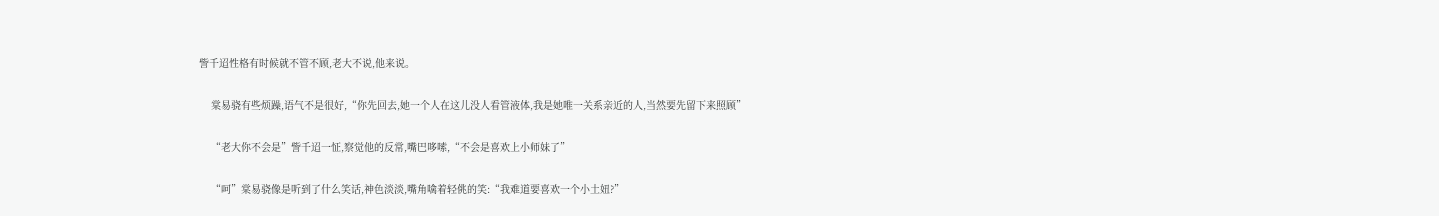訾千迢性格有时候就不管不顾,老大不说,他来说。

    棠易骁有些烦躁,语气不是很好,“你先回去,她一个人在这儿没人看管液体,我是她唯一关系亲近的人,当然要先留下来照顾”

    “老大你不会是”訾千迢一怔,察觉他的反常,嘴巴哆嗦,“不会是喜欢上小师妹了”

    “呵”棠易骁像是听到了什么笑话,神色淡淡,嘴角噙着轻佻的笑:“我难道要喜欢一个小土妞?”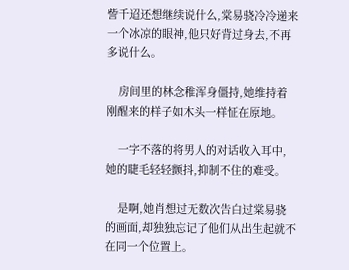訾千迢还想继续说什么,棠易骁冷冷递来一个冰凉的眼神,他只好背过身去,不再多说什么。

    房间里的林念稚浑身僵持,她维持着刚醒来的样子如木头一样怔在原地。

    一字不落的将男人的对话收入耳中,她的睫毛轻轻颤抖,抑制不住的难受。

    是啊,她肖想过无数次告白过棠易骁的画面,却独独忘记了他们从出生起就不在同一个位置上。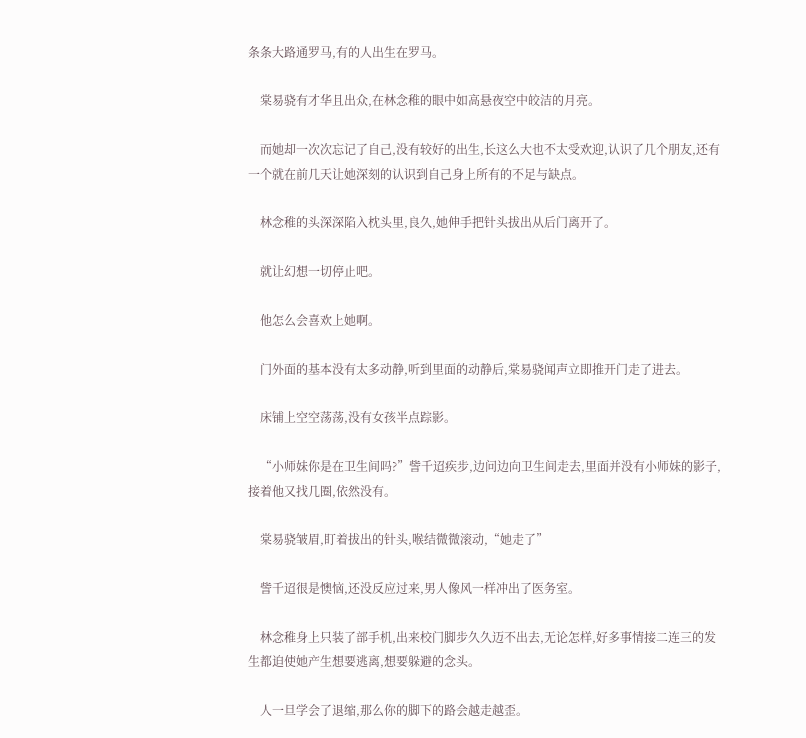条条大路通罗马,有的人出生在罗马。

    棠易骁有才华且出众,在林念稚的眼中如高悬夜空中皎洁的月亮。

    而她却一次次忘记了自己,没有较好的出生,长这么大也不太受欢迎,认识了几个朋友,还有一个就在前几天让她深刻的认识到自己身上所有的不足与缺点。

    林念稚的头深深陷入枕头里,良久,她伸手把针头拔出从后门离开了。

    就让幻想一切停止吧。

    他怎么会喜欢上她啊。

    门外面的基本没有太多动静,听到里面的动静后,棠易骁闻声立即推开门走了进去。

    床铺上空空荡荡,没有女孩半点踪影。

    “小师妹你是在卫生间吗?”訾千迢疾步,边问边向卫生间走去,里面并没有小师妹的影子,接着他又找几圈,依然没有。

    棠易骁皱眉,盯着拔出的针头,喉结微微滚动,“她走了”

    訾千迢很是懊恼,还没反应过来,男人像风一样冲出了医务室。

    林念稚身上只装了部手机,出来校门脚步久久迈不出去,无论怎样,好多事情接二连三的发生都迫使她产生想要逃离,想要躲避的念头。

    人一旦学会了退缩,那么你的脚下的路会越走越歪。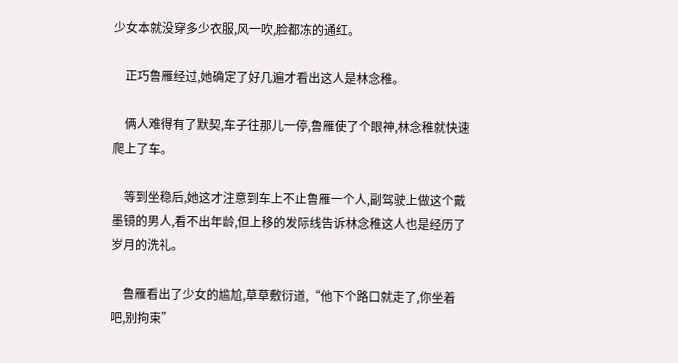少女本就没穿多少衣服,风一吹,脸都冻的通红。

    正巧鲁雁经过,她确定了好几遍才看出这人是林念稚。

    俩人难得有了默契,车子往那儿一停,鲁雁使了个眼神,林念稚就快速爬上了车。

    等到坐稳后,她这才注意到车上不止鲁雁一个人,副驾驶上做这个戴墨镜的男人,看不出年龄,但上移的发际线告诉林念稚这人也是经历了岁月的洗礼。

    鲁雁看出了少女的尴尬,草草敷衍道,“他下个路口就走了,你坐着吧,别拘束”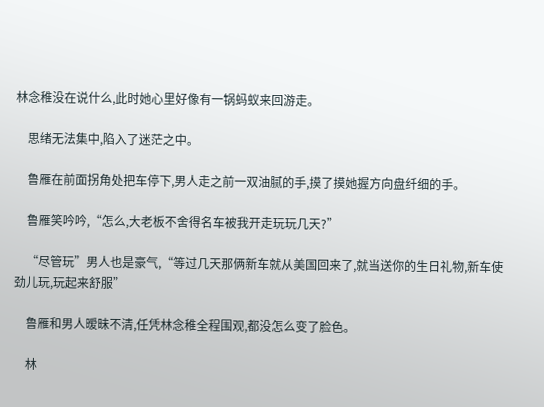林念稚没在说什么,此时她心里好像有一锅蚂蚁来回游走。

    思绪无法集中,陷入了迷茫之中。

    鲁雁在前面拐角处把车停下,男人走之前一双油腻的手,摸了摸她握方向盘纤细的手。

    鲁雁笑吟吟,“怎么,大老板不舍得名车被我开走玩玩几天?”

    “尽管玩”男人也是豪气,“等过几天那俩新车就从美国回来了,就当送你的生日礼物,新车使劲儿玩,玩起来舒服”

    鲁雁和男人暧昧不清,任凭林念稚全程围观,都没怎么变了脸色。

    林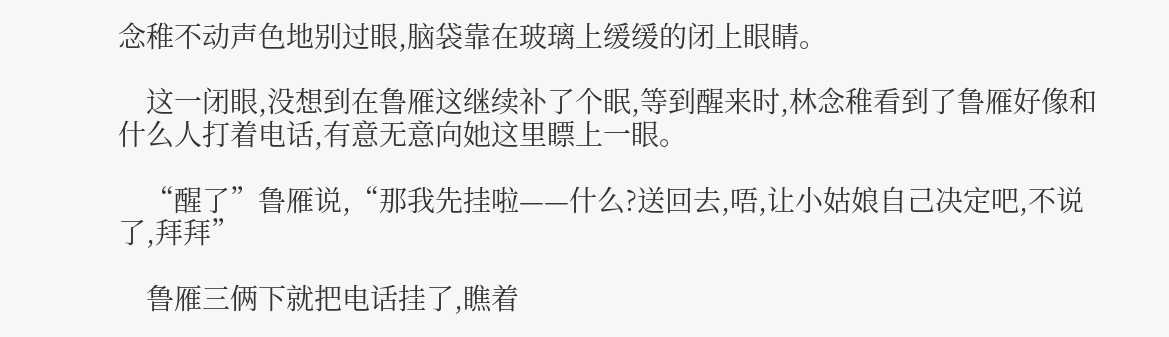念稚不动声色地别过眼,脑袋靠在玻璃上缓缓的闭上眼睛。

    这一闭眼,没想到在鲁雁这继续补了个眠,等到醒来时,林念稚看到了鲁雁好像和什么人打着电话,有意无意向她这里瞟上一眼。

    “醒了”鲁雁说,“那我先挂啦——什么?送回去,唔,让小姑娘自己决定吧,不说了,拜拜”

    鲁雁三俩下就把电话挂了,瞧着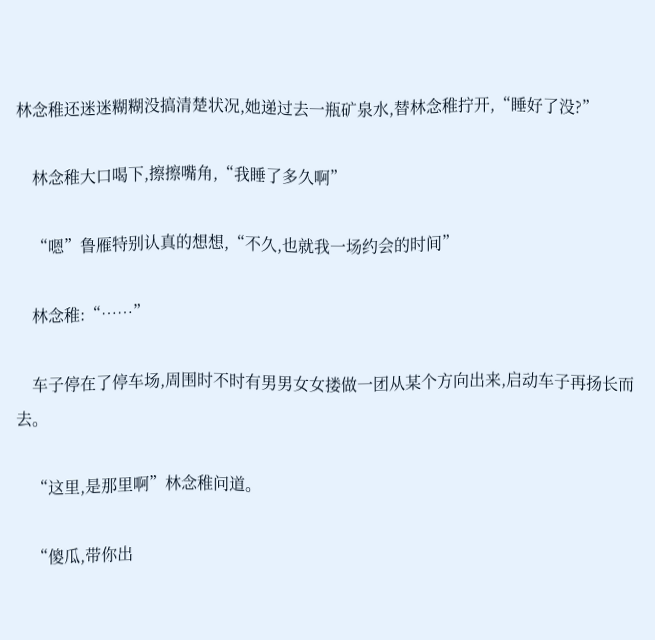林念稚还迷迷糊糊没搞清楚状况,她递过去一瓶矿泉水,替林念稚拧开,“睡好了没?”

    林念稚大口喝下,擦擦嘴角,“我睡了多久啊”

    “嗯”鲁雁特别认真的想想,“不久,也就我一场约会的时间”

    林念稚:“……”

    车子停在了停车场,周围时不时有男男女女搂做一团从某个方向出来,启动车子再扬长而去。

    “这里,是那里啊”林念稚问道。

    “傻瓜,带你出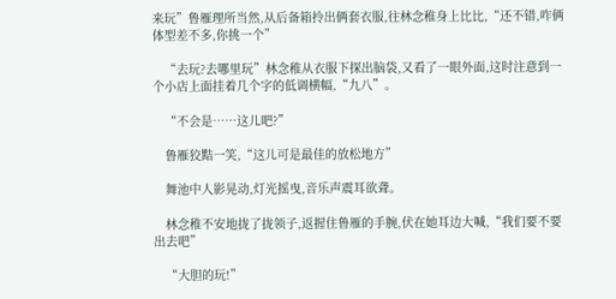来玩”鲁雁理所当然,从后备箱拎出俩套衣服,往林念稚身上比比,“还不错,咋俩体型差不多,你挑一个”

    “去玩?去哪里玩”林念稚从衣服下探出脑袋,又看了一眼外面,这时注意到一个小店上面挂着几个字的低调横幅,“九八”。

    “不会是……这儿吧?”

    鲁雁狡黠一笑,“这儿可是最佳的放松地方”

    舞池中人影晃动,灯光摇曳,音乐声震耳欲聋。

    林念稚不安地拢了拢领子,返握住鲁雁的手腕,伏在她耳边大喊,“我们要不要出去吧”

    “大胆的玩!”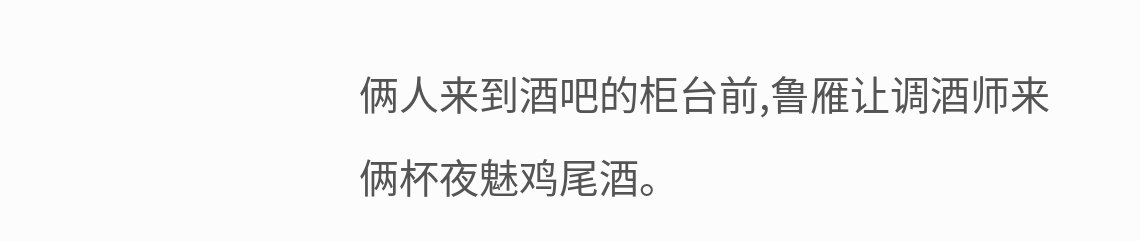俩人来到酒吧的柜台前,鲁雁让调酒师来俩杯夜魅鸡尾酒。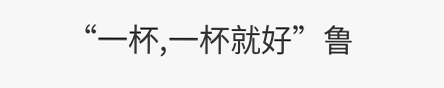“一杯,一杯就好”鲁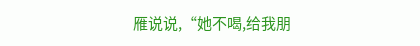雁说说,“她不喝,给我朋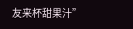友来杯甜果汁”